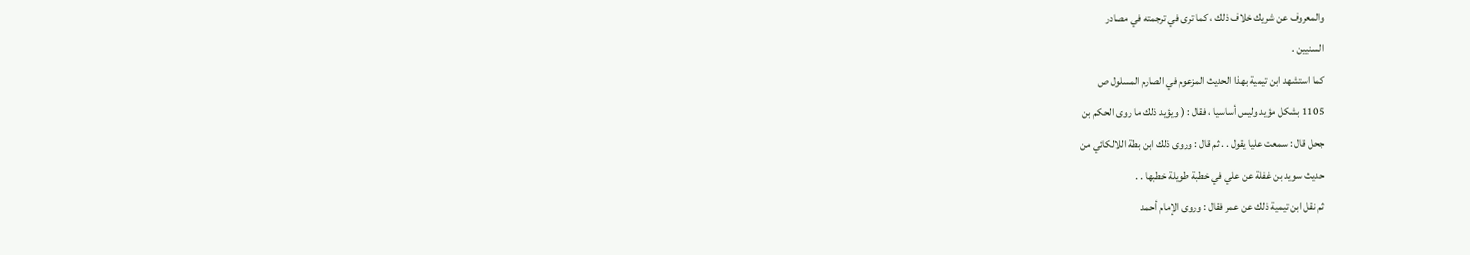والمعروف عن شريك خلاف ذلك ، كما ترى في ترجمته في مصادر
السنيين .
كما استشهد ابن تيمية بهذا الحديث المزعوم في الصارم المسلول ص
1105 بشكل مؤيد وليس أساسيا ، فقال : ( ويؤيد ذلك ما روى الحكم بن
جحل قال : سمعت عليا يقول . . ثم قال : وروى ذلك ابن بطة اللالكائي من
حديث سويد بن غفلة عن علي في خطبة طويلة خطبها . .
ثم نقل ابن تيمية ذلك عن عمر فقال : وروى الإمام أحمد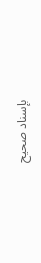بإسناد صحيح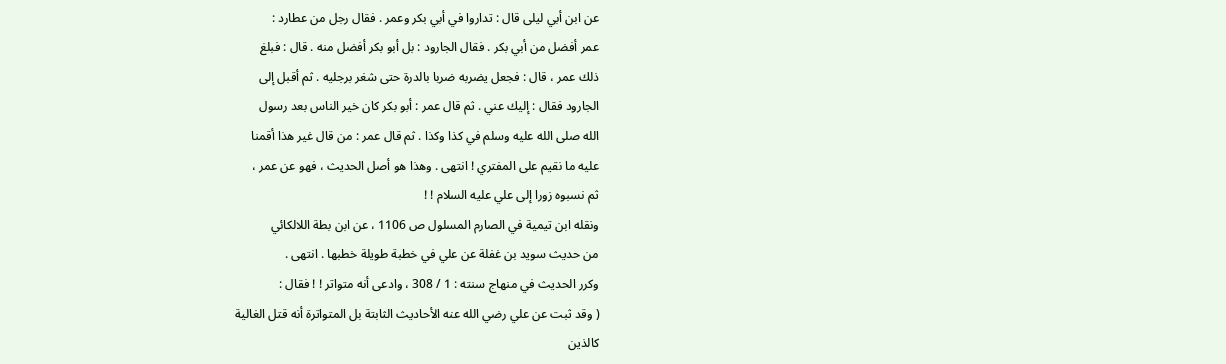عن ابن أبي ليلى قال : تداروا في أبي بكر وعمر . فقال رجل من عطارد :
عمر أفضل من أبي بكر . فقال الجارود : بل أبو بكر أفضل منه . قال : فبلغ
ذلك عمر ، قال : فجعل يضربه ضربا بالدرة حتى شغر برجليه . ثم أقبل إلى
الجارود فقال : إليك عني . ثم قال عمر : أبو بكر كان خير الناس بعد رسول
الله صلى الله عليه وسلم في كذا وكذا . ثم قال عمر : من قال غير هذا أقمنا
عليه ما نقيم على المفتري ! انتهى . وهذا هو أصل الحديث ، فهو عن عمر ،
ثم نسبوه زورا إلى علي عليه السلام ! !
ونقله ابن تيمية في الصارم المسلول ص 1106 ، عن ابن بطة اللالكائي
من حديث سويد بن غفلة عن علي في خطبة طويلة خطبها . انتهى .
وكرر الحديث في منهاج سنته : 1 / 308 ، وادعى أنه متواتر ! ! فقال :
( وقد ثبت عن علي رضي الله عنه الأحاديث الثابتة بل المتواترة أنه قتل الغالية
كالذين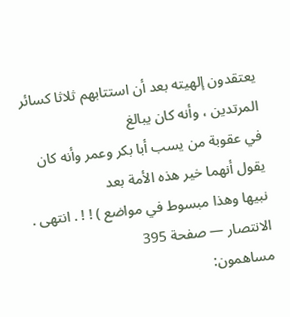يعتقدون إلهيته بعد أن استتابهم ثلاثا كسائر المرتدين ، وأنه كان يبالغ
في عقوبة من يسب أبا بكر وعمر وأنه كان يقول أنهما خير هذه الأمة بعد
نبيها وهذا مبسوط في مواضع ) ! ! . انتهى .
الانتصار — صفحة 395
مساهمون: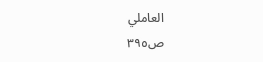العاملي
ص٣٩٥